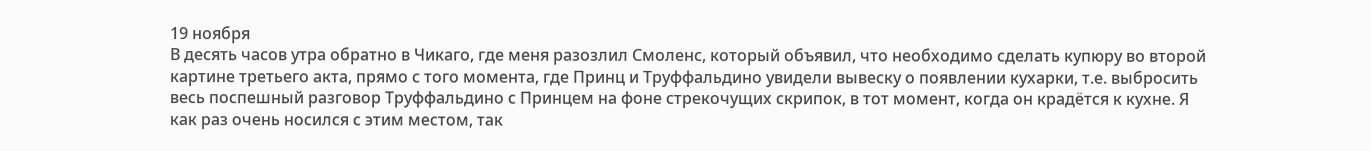19 ноября
В десять часов утра обратно в Чикаго, где меня разозлил Смоленс, который объявил, что необходимо сделать купюру во второй картине третьего акта, прямо с того момента, где Принц и Труффальдино увидели вывеску о появлении кухарки, т.е. выбросить весь поспешный разговор Труффальдино с Принцем на фоне стрекочущих скрипок, в тот момент, когда он крадётся к кухне. Я как раз очень носился с этим местом, так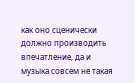как оно сценически должно производить впечатление, да и музыка совсем не такая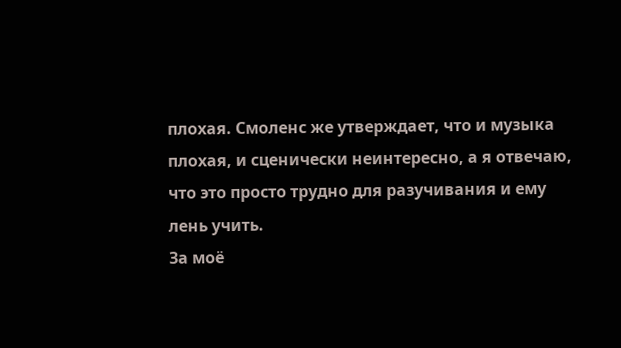плохая. Смоленс же утверждает, что и музыка плохая, и сценически неинтересно, а я отвечаю, что это просто трудно для разучивания и ему лень учить.
За моё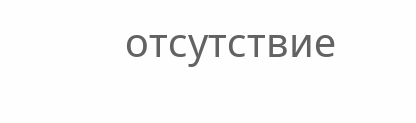отсутствие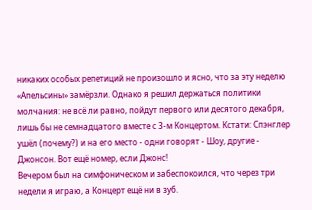никаких особых репетиций не произошло и ясно, что за эту неделю «Апельсины» замёрзли. Однако я решил держаться политики молчания: не всё ли равно, пойдут первого или десятого декабря, лишь бы не семнадцатого вместе с 3-м Концертом. Кстати: Спэнглер ушёл (почему?) и на его место - одни говорят - Шоу, другие - Джонсон. Вот ещё номер, если Джонс!
Вечером был на симфоническом и забеспокоился, что через три недели я играю, а Концерт ещё ни в зуб.